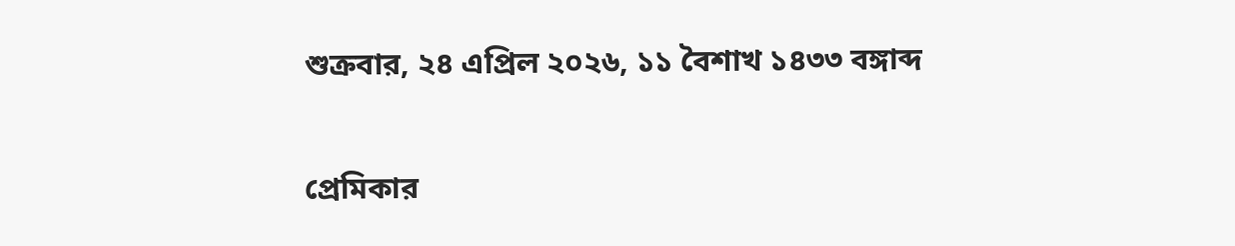শুক্রবার, ২৪ এপ্রিল ২০২৬, ১১ বৈশাখ ১৪৩৩ বঙ্গাব্দ

প্রেমিকার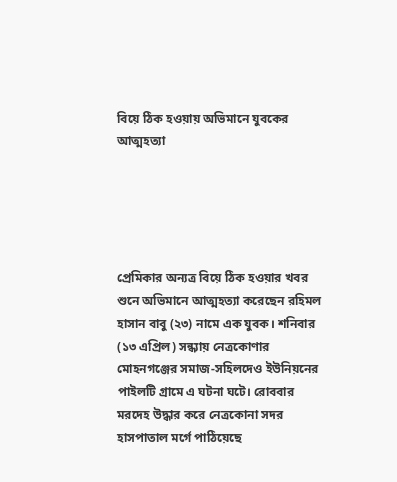বিয়ে ঠিক হওয়ায় অভিমানে যুবকের আত্মহত্যা





প্রেমিকার অন্যত্র বিয়ে ঠিক হওয়ার খবর শুনে অভিমানে আত্মহত্যা করেছেন রহিমল হাসান বাবু (২৩) নামে এক যুবক। শনিবার (১৩ এপ্রিল) সন্ধ্যায় নেত্রকোণার মোহনগঞ্জের সমাজ-সহিলদেও ইউনিয়নের পাইলটি গ্রামে এ ঘটনা ঘটে। রোববার মরদেহ উদ্ধার করে নেত্রকোনা সদর হাসপাতাল মর্গে পাঠিয়েছে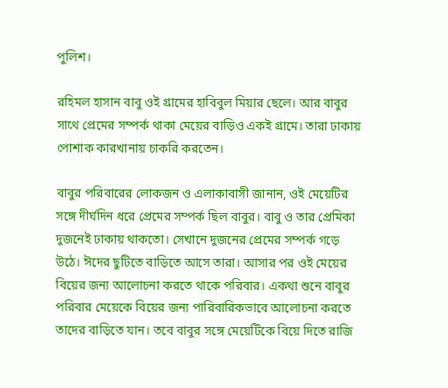পুলিশ।

রহিমল হাসান বাবু ওই গ্রামের হাবিবুল মিয়ার ছেলে। আর বাবুর সাথে প্রেমের সম্পর্ক থাকা মেয়ের বাড়িও একই গ্রামে। তারা ঢাকায় পোশাক কারখানায় চাকরি করতেন।

বাবুর পরিবারের লোকজন ও এলাকাবাসী জানান, ওই মেয়েটির সঙ্গে দীর্ঘদিন ধরে প্রেমের সম্পর্ক ছিল বাবুর। বাবু ও তার প্রেমিকা দুজনেই ঢাকায় থাকতো। সেখানে দুজনের প্রেমের সম্পর্ক গড়ে উঠে। ঈদের ছুটিতে বাড়িতে আসে তারা। আসার পর ওই মেয়ের বিয়ের জন্য আলোচনা করতে থাকে পরিবার। একথা শুনে বাবুর পরিবার মেয়েকে বিয়ের জন্য পারিবারিকভাবে আলোচনা করতে তাদের বাড়িতে যান। তবে বাবুর সঙ্গে মেয়েটিকে বিয়ে দিতে রাজি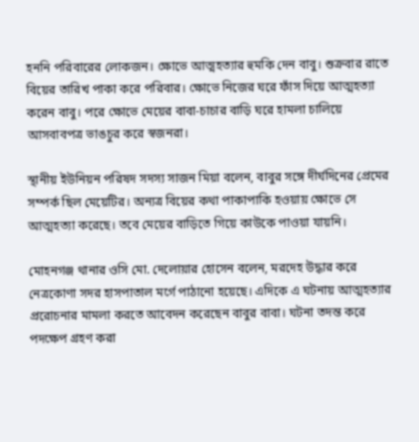হননি পরিবারের লোকজন। ক্ষোভে আত্মহত্যার হুমকি দেন বাবু। শুক্রবার রাতে বিয়ের তারিখ পাকা করে পরিবার। ক্ষোভে নিজের ঘরে ফাঁস দিয়ে আত্মহত্যা করেন বাবু। পরে ক্ষোভে মেয়ের বাবা-চাচার বাড়ি ঘরে হামলা চালিয়ে আসবাবপত্র ভাঙচুর করে স্বজনরা।

স্থানীয় ইউনিয়ন পরিষদ সদস্য সাজন মিয়া বলেন, বাবুর সঙ্গে দীর্ঘদিনের প্রেমের সম্পর্ক ছিল মেয়েটির। অন্যত্র বিয়ের কথা পাকাপাকি হওয়ায় ক্ষোভে সে আত্মহত্যা করেছে। তবে মেয়ের বাড়িতে গিয়ে কাউকে পাওয়া যায়নি।

মোহনগঞ্জ থানার ওসি মো. দেলোয়ার হোসেন বলেন, মরদেহ উদ্ধার করে নেত্রকোণা সদর হাসপাতাল মর্গে পাঠানো হয়েছে। এদিকে এ ঘটনায় আত্মহত্যার প্ররোচনার মামলা করতে আবেদন করেছেন বাবুর বাবা। ঘটনা তদন্ত করে পদক্ষেপ গ্রহণ করা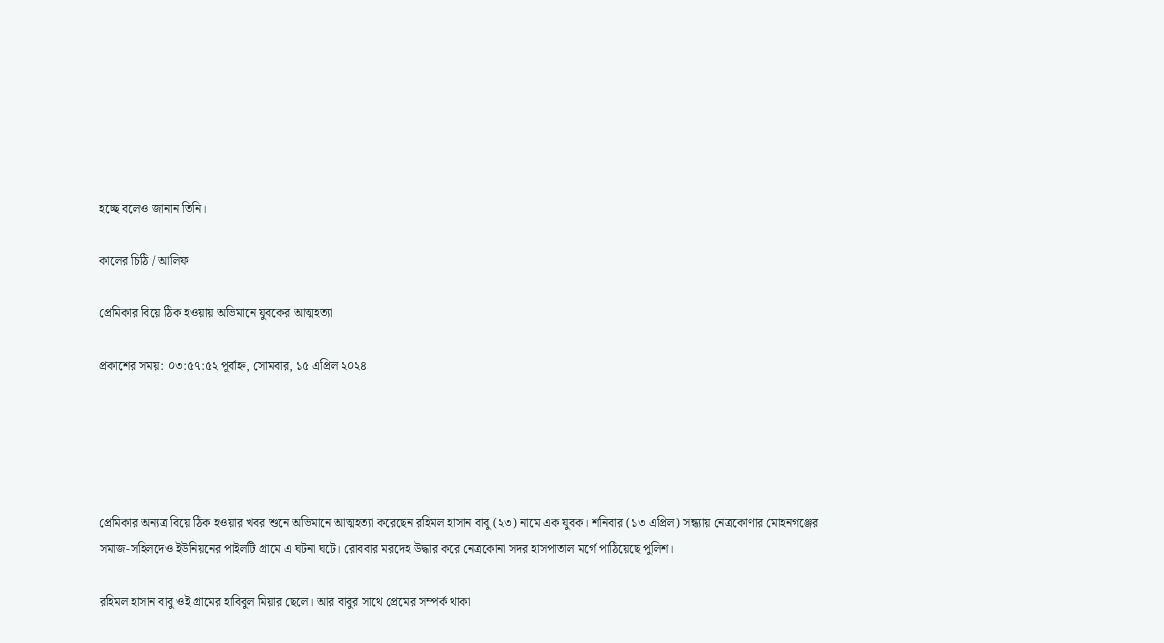হচ্ছে বলেও জানান তিনি।

কালের চিঠি / আলিফ

প্রেমিকার বিয়ে ঠিক হওয়ায় অভিমানে যুবকের আত্মহত্যা

প্রকাশের সময়: ০৩:৫৭:৫২ পূর্বাহ্ন, সোমবার, ১৫ এপ্রিল ২০২৪





প্রেমিকার অন্যত্র বিয়ে ঠিক হওয়ার খবর শুনে অভিমানে আত্মহত্যা করেছেন রহিমল হাসান বাবু (২৩) নামে এক যুবক। শনিবার (১৩ এপ্রিল) সন্ধ্যায় নেত্রকোণার মোহনগঞ্জের সমাজ-সহিলদেও ইউনিয়নের পাইলটি গ্রামে এ ঘটনা ঘটে। রোববার মরদেহ উদ্ধার করে নেত্রকোনা সদর হাসপাতাল মর্গে পাঠিয়েছে পুলিশ।

রহিমল হাসান বাবু ওই গ্রামের হাবিবুল মিয়ার ছেলে। আর বাবুর সাথে প্রেমের সম্পর্ক থাকা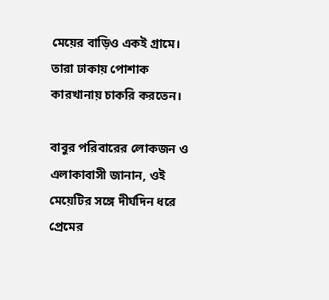মেয়ের বাড়িও একই গ্রামে। তারা ঢাকায় পোশাক কারখানায় চাকরি করতেন।

বাবুর পরিবারের লোকজন ও এলাকাবাসী জানান, ওই মেয়েটির সঙ্গে দীর্ঘদিন ধরে প্রেমের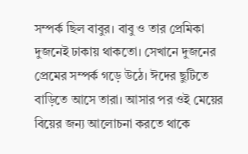সম্পর্ক ছিল বাবুর। বাবু ও তার প্রেমিকা দুজনেই ঢাকায় থাকতো। সেখানে দুজনের প্রেমের সম্পর্ক গড়ে উঠে। ঈদের ছুটিতে বাড়িতে আসে তারা। আসার পর ওই মেয়ের বিয়ের জন্য আলোচনা করতে থাকে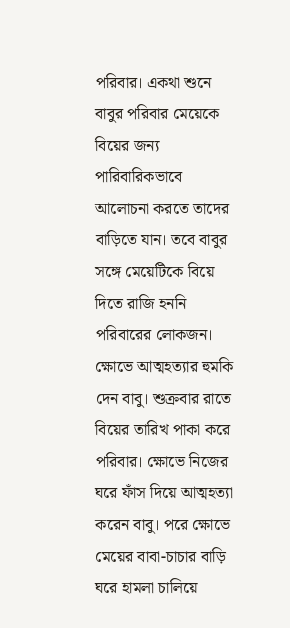পরিবার। একথা শুনে বাবুর পরিবার মেয়েকে বিয়ের জন্য পারিবারিকভাবে আলোচনা করতে তাদের বাড়িতে যান। তবে বাবুর সঙ্গে মেয়েটিকে বিয়ে দিতে রাজি হননি পরিবারের লোকজন। ক্ষোভে আত্মহত্যার হুমকি দেন বাবু। শুক্রবার রাতে বিয়ের তারিখ পাকা করে পরিবার। ক্ষোভে নিজের ঘরে ফাঁস দিয়ে আত্মহত্যা করেন বাবু। পরে ক্ষোভে মেয়ের বাবা-চাচার বাড়ি ঘরে হামলা চালিয়ে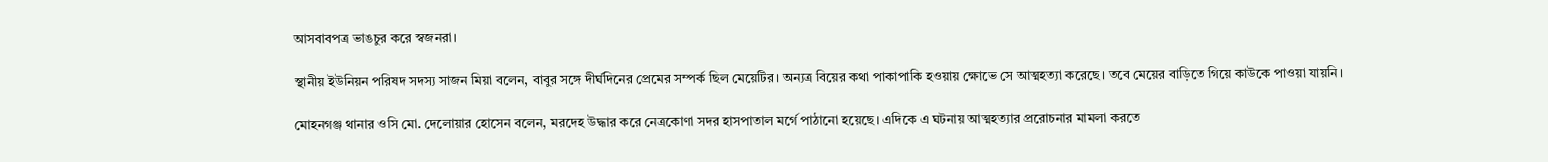আসবাবপত্র ভাঙচুর করে স্বজনরা।

স্থানীয় ইউনিয়ন পরিষদ সদস্য সাজন মিয়া বলেন, বাবুর সঙ্গে দীর্ঘদিনের প্রেমের সম্পর্ক ছিল মেয়েটির। অন্যত্র বিয়ের কথা পাকাপাকি হওয়ায় ক্ষোভে সে আত্মহত্যা করেছে। তবে মেয়ের বাড়িতে গিয়ে কাউকে পাওয়া যায়নি।

মোহনগঞ্জ থানার ওসি মো. দেলোয়ার হোসেন বলেন, মরদেহ উদ্ধার করে নেত্রকোণা সদর হাসপাতাল মর্গে পাঠানো হয়েছে। এদিকে এ ঘটনায় আত্মহত্যার প্ররোচনার মামলা করতে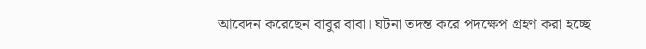আবেদন করেছেন বাবুর বাবা। ঘটনা তদন্ত করে পদক্ষেপ গ্রহণ করা হচ্ছে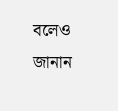বলেও জানান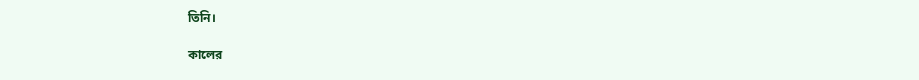তিনি।

কালের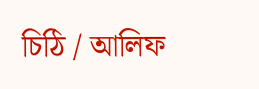চিঠি / আলিফ